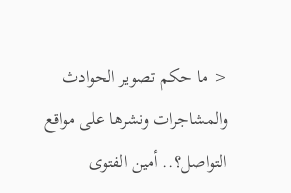< ما حكم تصوير الحوادث والمشاجرات ونشرها على مواقع التواصل؟.. أمين الفتوى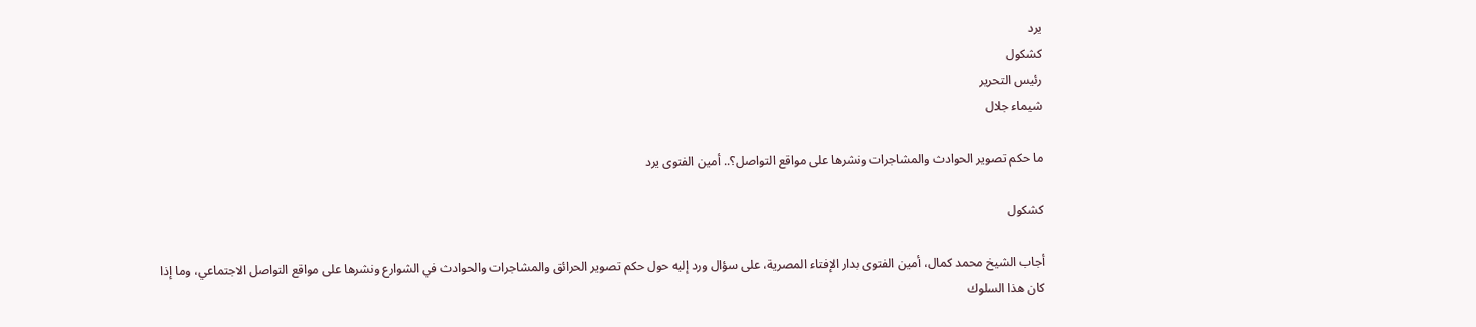يرد
كشكول
رئيس التحرير
شيماء جلال

ما حكم تصوير الحوادث والمشاجرات ونشرها على مواقع التواصل؟.. أمين الفتوى يرد

كشكول

أجاب الشيخ محمد كمال، أمين الفتوى بدار الإفتاء المصرية، على سؤال ورد إليه حول حكم تصوير الحرائق والمشاجرات والحوادث في الشوارع ونشرها على مواقع التواصل الاجتماعي، وما إذا كان هذا السلوك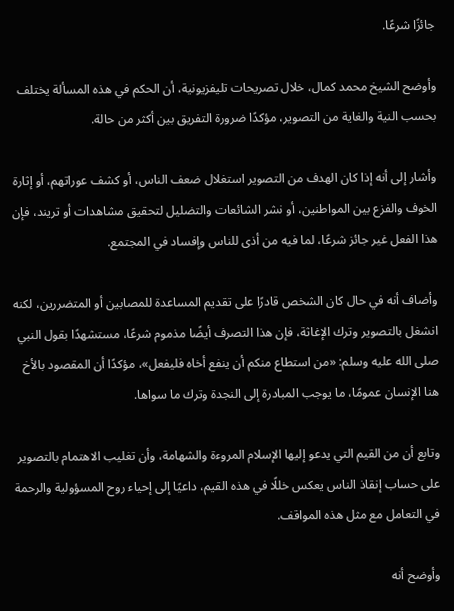جائزًا شرعًا.

وأوضح الشيخ محمد كمال، خلال تصريحات تليفزيونية، أن الحكم في هذه المسألة يختلف بحسب النية والغاية من التصوير، مؤكدًا ضرورة التفريق بين أكثر من حالة.

وأشار إلى أنه إذا كان الهدف من التصوير استغلال ضعف الناس، أو كشف عوراتهم، أو إثارة الخوف والفزع بين المواطنين، أو نشر الشائعات والتضليل لتحقيق مشاهدات أو تريند، فإن هذا الفعل غير جائز شرعًا، لما فيه من أذى للناس وإفساد في المجتمع.

وأضاف أنه في حال كان الشخص قادرًا على تقديم المساعدة للمصابين أو المتضررين، لكنه انشغل بالتصوير وترك الإغاثة، فإن هذا التصرف أيضًا مذموم شرعًا، مستشهدًا بقول النبي صلى الله عليه وسلم: «من استطاع منكم أن ينفع أخاه فليفعل»، مؤكدًا أن المقصود بالأخ هنا الإنسان عمومًا، ما يوجب المبادرة إلى النجدة وترك ما سواها.

وتابع أن من القيم التي يدعو إليها الإسلام المروءة والشهامة، وأن تغليب الاهتمام بالتصوير على حساب إنقاذ الناس يعكس خللًا في هذه القيم، داعيًا إلى إحياء روح المسؤولية والرحمة في التعامل مع مثل هذه المواقف.

وأوضح أنه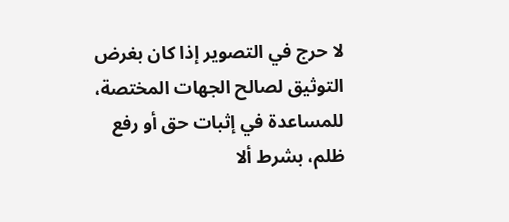لا حرج في التصوير إذا كان بغرض التوثيق لصالح الجهات المختصة، للمساعدة في إثبات حق أو رفع ظلم، بشرط ألا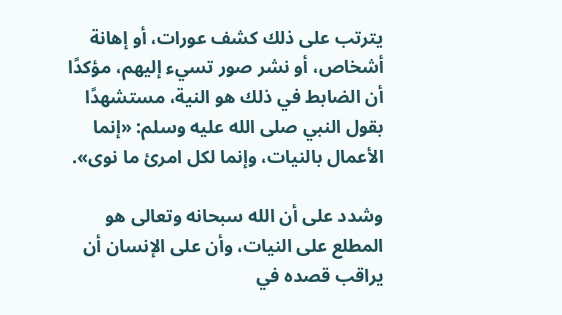يترتب على ذلك كشف عورات، أو إهانة أشخاص، أو نشر صور تسيء إليهم، مؤكدًا أن الضابط في ذلك هو النية، مستشهدًا بقول النبي صلى الله عليه وسلم: «إنما الأعمال بالنيات، وإنما لكل امرئ ما نوى».

وشدد على أن الله سبحانه وتعالى هو المطلع على النيات، وأن على الإنسان أن يراقب قصده في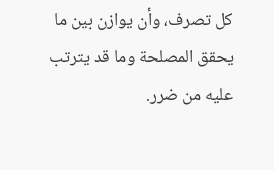كل تصرف، وأن يوازن بين ما يحقق المصلحة وما قد يترتب عليه من ضرر.